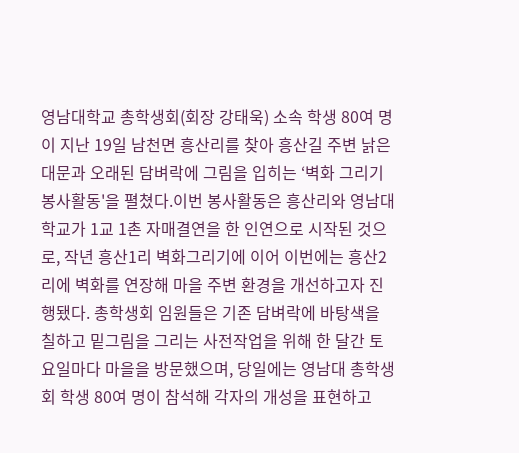영남대학교 총학생회(회장 강태욱) 소속 학생 80여 명이 지난 19일 남천면 흥산리를 찾아 흥산길 주변 낡은 대문과 오래된 담벼락에 그림을 입히는 ‘벽화 그리기 봉사활동'을 펼쳤다.이번 봉사활동은 흥산리와 영남대학교가 1교 1촌 자매결연을 한 인연으로 시작된 것으로, 작년 흥산1리 벽화그리기에 이어 이번에는 흥산2리에 벽화를 연장해 마을 주변 환경을 개선하고자 진행됐다. 총학생회 임원들은 기존 담벼락에 바탕색을 칠하고 밑그림을 그리는 사전작업을 위해 한 달간 토요일마다 마을을 방문했으며, 당일에는 영남대 총학생회 학생 80여 명이 참석해 각자의 개성을 표현하고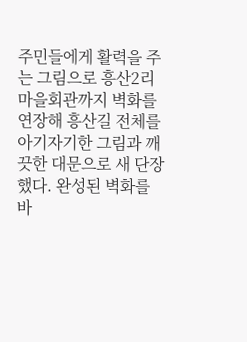주민들에게 활력을 주는 그림으로 흥산2리 마을회관까지 벽화를 연장해 흥산길 전체를 아기자기한 그림과 깨끗한 대문으로 새 단장 했다. 완성된 벽화를 바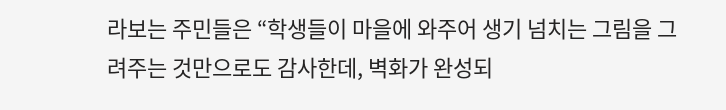라보는 주민들은 “학생들이 마을에 와주어 생기 넘치는 그림을 그려주는 것만으로도 감사한데, 벽화가 완성되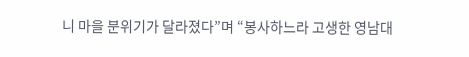니 마을 분위기가 달라졌다”며 “봉사하느라 고생한 영남대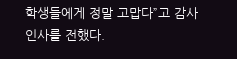학생들에게 정말 고맙다”고 감사 인사를 전했다.